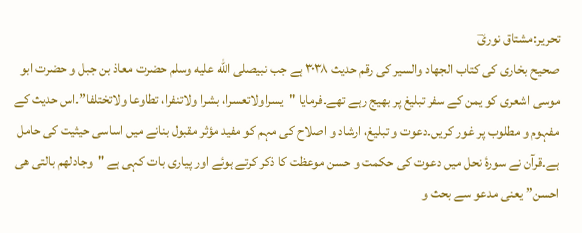تحریر:مشتاق نوریؔ
صحیح بخاری کی کتاب الجھاد والسیر کی رقم حدیث ۳۰۳۸ ہے جب نبیصلى الله عليه وسلم حضرت معاذ بن جبل و حضرت ابو موسی اشعری کو یمن کے سفر تبلیغ پر بھیج رہے تھے۔فرمایا "یسراولاتعسرا، بشرا ولاتنفرا، تطاوعا ولاتختلفا”۔اس حدیث کے مفہوم و مطلوب پر غور کریں۔دعوت و تبلیغ، ارشاد و اصلاح کی مہم کو مفید مؤثر مقبول بنانے میں اساسی حیثیت کی حامل ہے۔قرآن نے سورۂ نحل میں دعوت کی حکمت و حسن موعظت کا ذکر کرتے ہوئے اور پیاری بات کہی ہے "وجادلھم بالتی ھی احسن” یعنی مدعو سے بحث و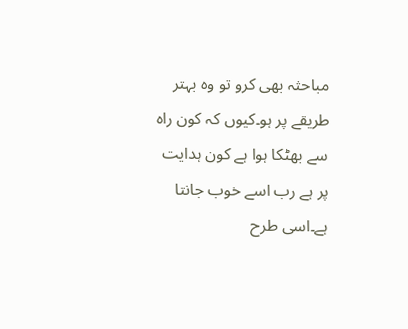مباحثہ بھی کرو تو وہ بہتر طریقے پر ہو۔کیوں کہ کون راہ سے بھٹکا ہوا ہے کون ہدایت پر ہے رب اسے خوب جانتا ہے۔اسی طرح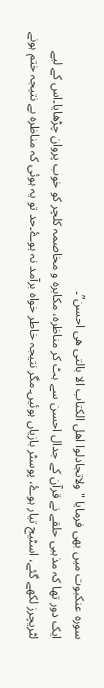سورہ عنکبوت میں بھی فرمایا "ولاتجادلوا اھل الکتاب الا بالتی ھی احسن”۔
ایک دور تھا کہ مذہبی حلقے نے قرآن کے جدال احسن سے ہٹ کر مناظرہ، مکابرہ و مخاصمہ کلچر کو خوب پروان چڑھایا۔اس کے لیے لٹریچرز لکھے گئے، اسٹیج تیار ہوۓ، پوسٹر بازیاں ہوئیں۔مگر نتیجہ خاطر خواہ برآمد نہ ہوۓ۔حد تو یہ ہوئی کہ مناظرہ بے نتیجہ ختم ہونے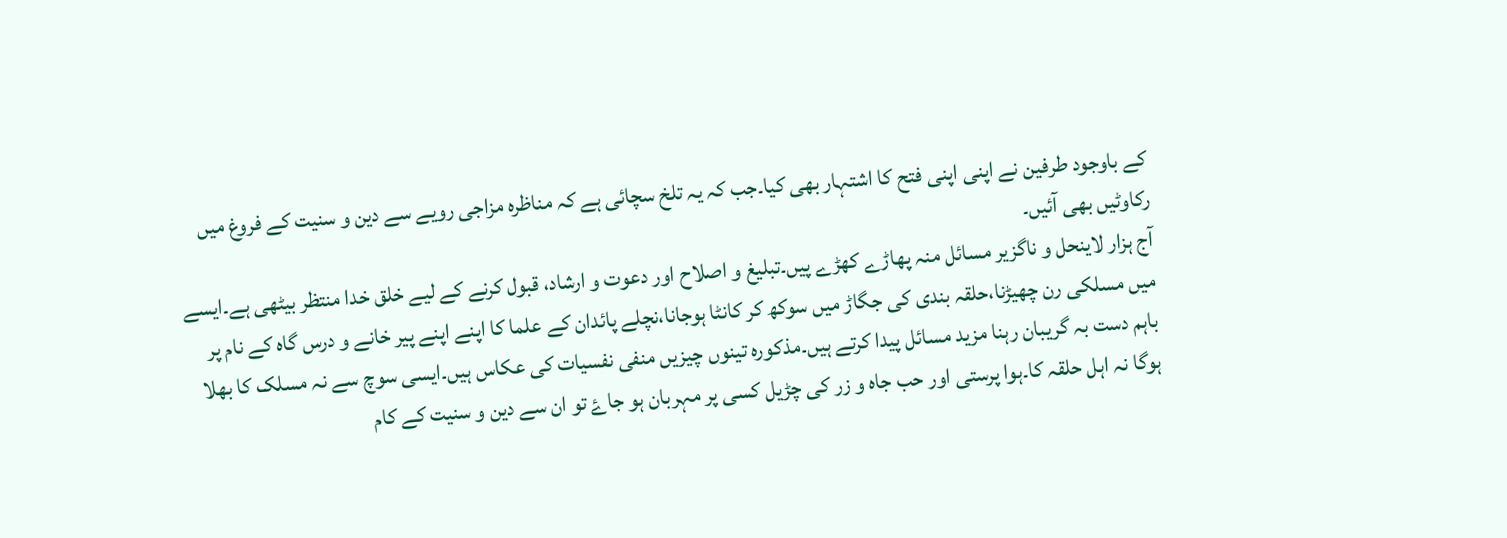کے باوجود طرفین نے اپنی اپنی فتح کا اشتہار بھی کیا۔جب کہ یہ تلخ سچائی ہے کہ مناظرہ مزاجی رویے سے دین و سنیت کے فروغ میں رکاوٹیں بھی آئیں۔
آج ہزار لاینحل و ناگزیر مسائل منہ پھاڑے کھڑے پیں۔تبلیغ و اصلاح اور دعوت و ارشاد، قبول کرنے کے لیے خلق خدا منتظر بیٹھی ہے۔ایسے میں مسلکی رن چھیڑنا،حلقہ بندی کی جگاڑ میں سوکھ کر کانٹا ہوجانا،نچلے پائدان کے علما کا اپنے اپنے پیر خانے و درس گاہ کے نام پر باہم دست بہ گریبان رہنا مزید مسائل پیدا کرتے ہیں۔مذکورہ تینوں چیزیں منفی نفسیات کی عکاس ہیں۔ایسی سوچ سے نہ مسلک کا بھلا ہوگا نہ اہل حلقہ کا۔ہوا پرستی اور حب جاہ و زر کی چڑیل کسی پر مہربان ہو جاۓ تو ان سے دین و سنیت کے کام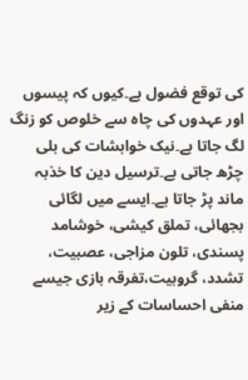کی توقع فضول ہے۔کیوں کہ پیسوں اور عہدوں کی چاہ سے خلوص کو زنگ لگ جاتا ہے۔نیک خواہشات کی بلی چڑھ جاتی ہے۔ترسیل دین کا خذبہ ماند پڑ جاتا ہے۔ایسے میں لگائی بجھائی، تملق کیشی، خوشامد پسندی، تلون مزاجی، عصبیت، تشدد، گروہیت،تفرقہ بازی جیسے منفی احساسات کے زیر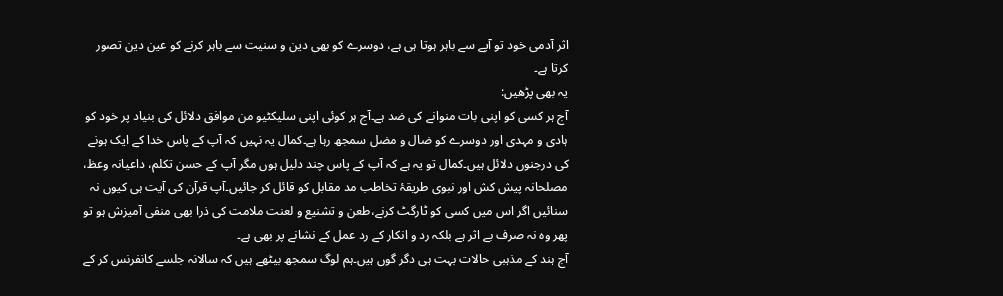اثر آدمی خود تو آپے سے باہر ہوتا ہی ہے، دوسرے کو بھی دین و سنیت سے باہر کرنے کو عین دین تصور کرتا ہے۔
یہ بھی پڑھیں:
آج ہر کسی کو اپنی بات منوانے کی ضد ہے۔آج ہر کوئی اپنی سلیکٹیو من موافق دلائل کی بنیاد پر خود کو ہادی و مہدی اور دوسرے کو ضال و مضل سمجھ رہا ہے۔کمال یہ نہیں کہ آپ کے پاس خدا کے ایک ہونے کی درجنوں دلائل ہیں۔کمال تو یہ ہے کہ آپ کے پاس چند دلیل ہوں مگر آپ کے حسن تکلم، داعیانہ وعظ، مصلحانہ پیش کش اور نبوی طریقۂ تخاطب مد مقابل کو قائل کر جائیں۔آپ قرآن کی آیت ہی کیوں نہ سنائیں اگر اس میں کسی کو ٹارگٹ کرنے،طعن و تشنیع و لعنت ملامت کی ذرا بھی منفی آمیزش ہو تو پھر وہ نہ صرف بے اثر ہے بلکہ رد و انکار کے رد عمل کے نشانے پر بھی ہے۔
آج ہند کے مذہبی حالات بہت ہی دگر گوں ہیں۔ہم لوگ سمجھ بیٹھے ہیں کہ سالانہ جلسے کانفرنس کر کے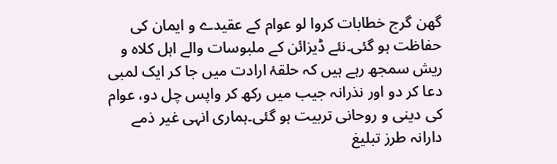گھن گرج خطابات کروا لو عوام کے عقیدے و ایمان کی حفاظت ہو گئی۔نئے ڈیزائن کے ملبوسات والے اہل کلاہ و ریش سمجھ رہے ہیں کہ حلقۂ ارادت میں جا کر ایک لمبی دعا کر دو اور نذرانہ جیب میں رکھ کر واپس چل دو، عوام کی دینی و روحانی تربیت ہو گئی۔ہماری انہی غیر ذمے دارانہ طرز تبلیغ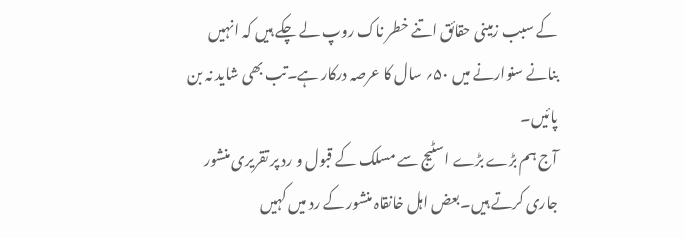کے سبب زمینی حقائق اتنے خطر ناک روپ لے چکے ہیں کہ انہیں بنانے سنوارنے میں ۵۰؍ سال کا عرصہ درکار ہے۔تب بھی شاید نہ بن پائیں۔
آج ہم بڑے بڑے اسٹیج سے مسلک کے قبول و رد پر تقریری منشور جاری کرتے ہیں۔بعض اہل خانقاہ منشور کے رد میں کہیں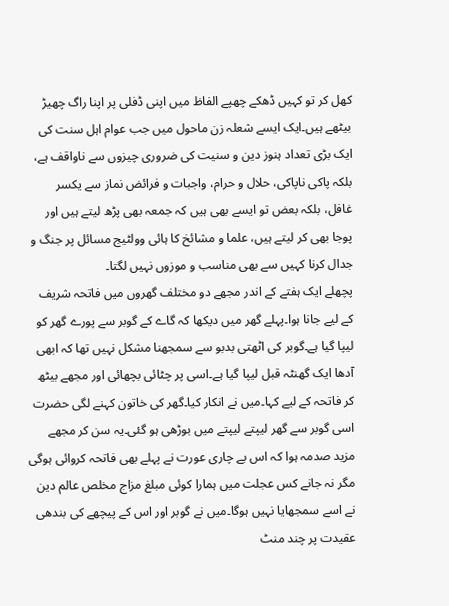کھل کر تو کہیں ڈھکے چھپے الفاظ میں اپنی ڈفلی پر اپنا راگ چھیڑ بیٹھے ہیں۔ایک ایسے شعلہ زن ماحول میں جب عوام اہل سنت کی ایک بڑی تعداد ہنوز دین و سنیت کی ضروری چیزوں سے ناواقف ہے، بلکہ پاکی ناپاکی، حلال و حرام، واجبات و فرائض نماز سے یکسر غافل، بلکہ بعض تو ایسے بھی ہیں کہ جمعہ بھی پڑھ لیتے ہیں اور پوجا بھی کر لیتے ہیں، علما و مشائخ کا ہائی وولٹیج مسائل پر جنگ و جدال کرنا کہیں سے بھی مناسب و موزوں نہیں لگتا۔
پچھلے ایک ہفتے کے اندر مجھے دو مختلف گھروں میں فاتحہ شریف کے لیے جانا ہوا۔پہلے گھر میں دیکھا کہ گاے کے گوبر سے پورے گھر کو لیپا گیا ہے۔گوبر کی اٹھتی بدبو سے سمجھنا مشکل نہیں تھا کہ ابھی آدھا ایک گھنٹہ قبل لیپا گیا ہے۔اسی پر چٹائی بچھائی اور مجھے بیٹھ کر فاتحہ کے لیے کہا۔میں نے انکار کیا۔گھر کی خاتون کہنے لگی حضرت اسی گوبر سے گھر لیپتے لیپتے میں بوڑھی ہو گئی۔یہ سن کر مجھے مزید صدمہ ہوا کہ اس بے چاری عورت نے پہلے بھی فاتحہ کروائی ہوگی مگر نہ جانے کس عجلت میں ہمارا کوئی مبلغ مزاج مخلص عالم دین نے اسے سمجھایا نہیں ہوگا۔میں نے گوبر اور اس کے پیچھے کی بندھی عقیدت پر چند منٹ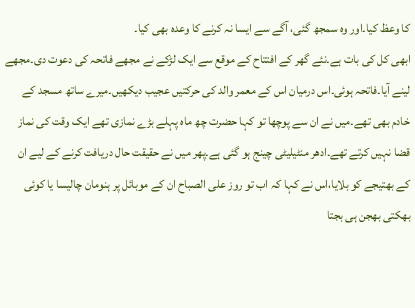کا وعظ کیا۔اور وہ سمجھ گئی، آگے سے ایسا نہ کرنے کا وعدہ بھی کیا۔
ابھی کل کی بات ہے۔نئے گھر کے افتتاح کے موقع سے ایک لڑکے نے مجھے فاتحہ کی دعوت دی۔مجھے لینے آیا۔فاتحہ ہوئی۔اس درمیان اس کے معمر والد کی حرکتیں عجیب دیکھیں۔میرے ساتھ مسجد کے خادم بھی تھے۔میں نے ان سے پوچھا تو کہا حضرت چھ ماہ پہلے بڑے نمازی تھے ایک وقت کی نماز قضا نہیں کرتے تھے۔ادھر منٹیلیٹی چینج ہو گئی ہے۔پھر میں نے حقیقت حال دریافت کرنے کے لیے ان کے بھتیجے کو بلایا،اس نے کہا کہ اب تو روز علی الصباح ان کے موبائل پر ہنومان چالیسا یا کوئی بھکتی بھجن ہی بجتا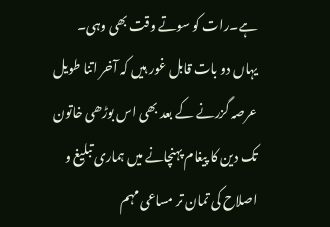ہے۔رات کو سوتے وقت بھی وہی۔
یہاں دو بات قابل غور ہیں کہ آخر اتنا طویل عرصہ گزرنے کے بعد بھی اس بوڑھی خاتون تک دین کا پیغام پہنچانے میں ہماری تبلیغ و اصلاح کی تمان تر مساعی مہم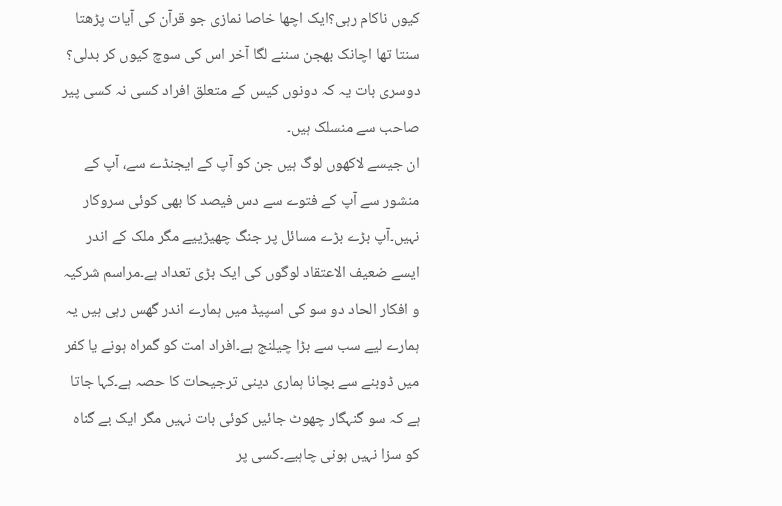کیوں ناکام رہی؟ایک اچھا خاصا نمازی جو قرآن کی آیات پڑھتا سنتا تھا اچانک بھجن سننے لگا آخر اس کی سوچ کیوں کر بدلی؟ دوسری بات یہ کہ دونوں کیس کے متعلق افراد کسی نہ کسی پیر صاحب سے منسلک ہیں۔
ان جیسے لاکھوں لوگ ہیں جن کو آپ کے ایجنڈے سے، آپ کے منشور سے آپ کے فتوے سے دس فیصد کا بھی کوئی سروکار نہیں۔آپ بڑے بڑے مسائل پر جنگ چھیڑییے مگر ملک کے اندر ایسے ضعیف الاعتقاد لوگوں کی ایک بڑی تعداد ہے۔مراسم شرکیہ و افکار الحاد دو سو کی اسپیڈ میں ہمارے اندر گھس رہی ہیں یہ ہمارے لیے سب سے بڑا چیلنج ہے۔افراد امت کو گمراہ ہونے یا کفر میں ڈوبنے سے بچانا ہماری دینی ترجیحات کا حصہ ہے۔کہا جاتا ہے کہ سو گنہگار چھوٹ جائیں کوئی بات نہیں مگر ایک بے گناہ کو سزا نہیں ہونی چاہیے۔کسی پر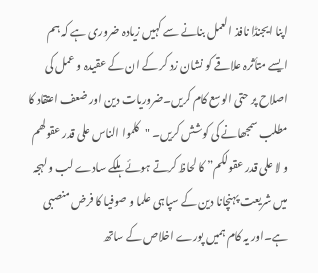اپنا ایجنڈا نافذ العمل بنانے سے کہیں زیادہ ضروری ہے کہ ہم ایسے متأثرہ علاقے کو نشان زد کر کے ان کے عقیدہ و عمل کی اصلاح پر حتی الوسع کام کریں۔ضروریات دین اور ضعف اعتقاد کا مطلب سمجھانے کی کوشش کریں۔ "کلموا الناس علی قدر عقولھم و لا علی قدر عقولکم” کا لحاظ کرتے ہوئے ہلکے سادے لب و لہجہ میں شریعت پہنچانا دین کے سپاہی علما و صوفیا کا فرض منصبی ہے۔اور یہ کام ہمیں پورے اخلاص کے ساتھ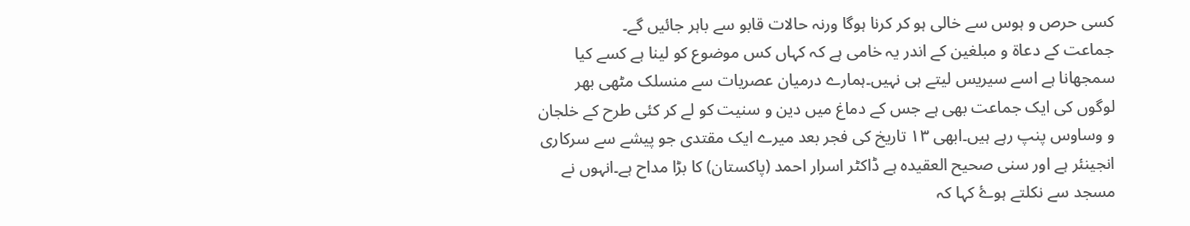کسی حرص و ہوس سے خالی ہو کر کرنا ہوگا ورنہ حالات قابو سے باہر جائیں گے۔
جماعت کے دعاۃ و مبلغین کے اندر یہ خامی ہے کہ کہاں کس موضوع کو لینا ہے کسے کیا سمجھانا ہے اسے سیریس لیتے ہی نہیں۔ہمارے درمیان عصریات سے منسلک مٹھی بھر لوگوں کی ایک جماعت بھی ہے جس کے دماغ میں دین و سنیت کو لے کر کئی طرح کے خلجان و وساوس پنپ رہے ہیں۔ابھی ۱۳ تاریخ کی فجر بعد میرے ایک مقتدی جو پیشے سے سرکاری انجینئر ہے اور سنی صحیح العقیدہ ہے ڈاکٹر اسرار احمد (پاکستان) کا بڑا مداح ہے۔انہوں نے مسجد سے نکلتے ہوۓ کہا کہ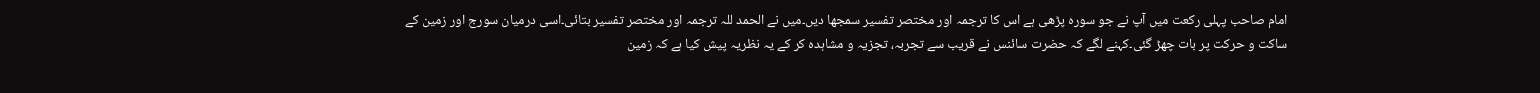امام صاحب پہلی رکعت میں آپ نے جو سورہ پڑھی ہے اس کا ترجمہ اور مختصر تفسیر سمجھا دیں۔میں نے الحمد للہ ترجمہ اور مختصر تفسیر بتائی۔اسی درمیان سورج اور زمین کے ساکت و حرکت پر بات چھڑ گئی۔کہنے لگے کہ حضرت سائنس نے قریب سے تجربہ، تجزیہ و مشاہدہ کر کے یہ نظریہ پیش کیا ہے کہ زمین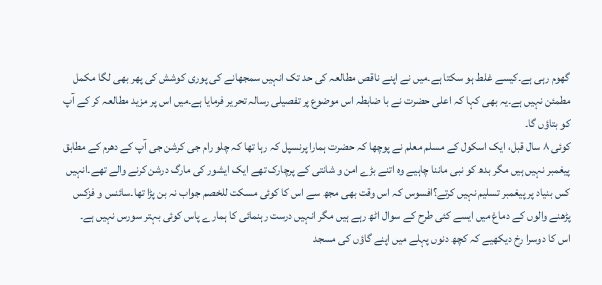گھوم رہی ہے۔کیسے غلط ہو سکتا ہے۔میں نے اپنے ناقص مطالعہ کی حد تک انہیں سمجھانے کی پوری کوشش کی پھر بھی لگا مکمل مطمئن نہیں ہے۔یہ بھی کہا کہ اعلی حضرت نے با ضابطہ اس موضوع پر تفصیلی رسالہ تحریر فرمایا ہے۔میں اس پر مزید مطالعہ کر کے آپ کو بتاؤں گا۔
کوئی ۸ سال قبل، ایک اسکول کے مسلم معلم نے پوچھا کہ حضرت ہمارا پرنسپل کہ رہا تھا کہ چلو رام جی کرشن جی آپ کے دھرم کے مطابق پیغمبر نہیں ہیں مگر بدھ کو نبی ماننا چاہیے وہ اتنے بڑے امن و شانتی کے پرچارک تھے ایک ایشور کی مارگ درشن کرنے والے تھے۔انہیں کس بنیاد پر پیغمبر تسلیم نہیں کرتے؟افسوس کہ اس وقت بھی مجھ سے اس کا کوئی مسکت للخصم جواب نہ بن پڑا تھا۔سائنس و فزکس پڑھنے والوں کے دماغ میں ایسے کئی طرح کے سوال اٹھ رہے ہیں مگر انہیں درست رہنمائی کا ہمارے پاس کوئی بہتر سورس نہیں ہے۔
اس کا دوسرا رخ دیکھیے کہ کچھ دنوں پہلے میں اپنے گاؤں کی مسجد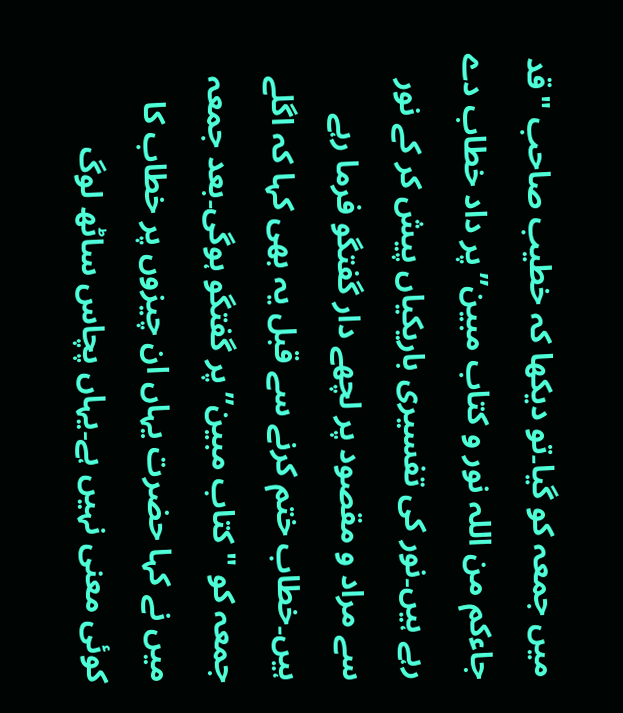میں جمعہ کو گیا۔تو دیکھا کہ خطیب صاحب "قد جاءکم من اللہ نور و کتاب مبین” پر داد خطاب دے رہے ہیں۔نور کی تفسیری باریکیاں پیش کر کے نور سے مراد و مقصود پر لچھے دار گفتگو فرما رہے ہیں۔خطاب ختم کرنے سے قبل یہ بھی کہا کہ اگلے جمعہ کو "کتاب مبین” پر گفتگو ہوگی۔بعد جمعہ میں نے کہا حضرت یہاں ان چیزوں پر خطاب کا کوئی معنی نہیں ہے۔یہاں پچاس ساٹھ لوگ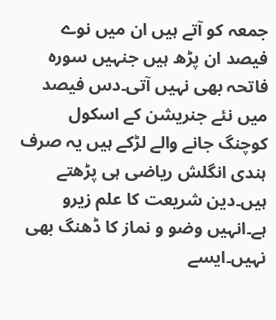جمعہ کو آتے ہیں ان میں نوے فیصد ان پڑھ ہیں جنہیں سورہ فاتحہ بھی نہیں آتی۔دس فیصد میں نئے جنریشن کے اسکول کوچنگ جانے والے لڑکے ہیں یہ صرف ہندی انگلش ریاضی ہی پڑھتے ہیں۔دین شریعت کا علم زیرو ہے۔انہیں وضو و نماز کا ڈھنگ بھی نہیں۔ایسے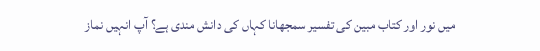میں نور اور کتاب مبین کی تفسیر سمجھانا کہاں کی دانش مندی ہے؟ آپ انہیں نماز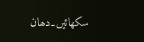سکھائیں۔دھان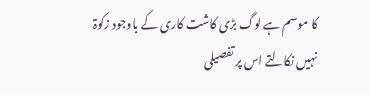کا موسم ہے لوگ بڑی کاشت کاری کے باوجود زکوۃ نہیں نکالتے اس پر تفصیلی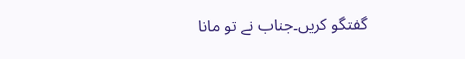گفتگو کریں۔جناب نے تو مانا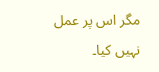مگر اس پر عمل نہیں کیا۔